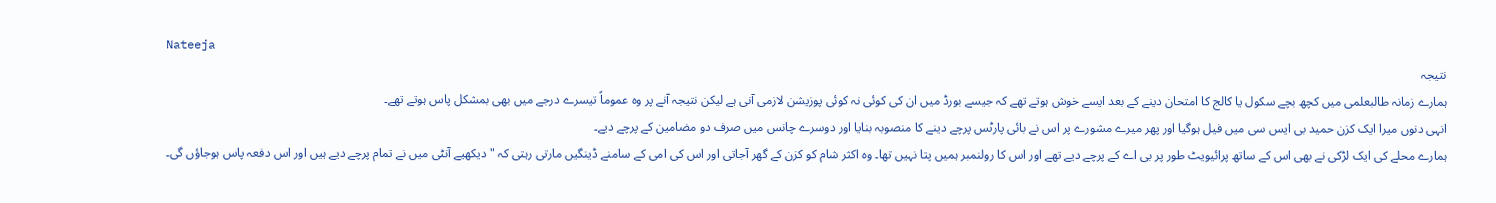Nateeja
نتیجہ
ہمارے زمانہ طالبعلمی میں کچھ بچے سکول یا کالج کا امتحان دینے کے بعد ایسے خوش ہوتے تھے کہ جیسے بورڈ میں ان کی کوئی نہ کوئی پوزیشن لازمی آنی ہے لیکن نتیجہ آنے پر وہ عموماً تیسرے درجے میں بھی بمشکل پاس ہوتے تھے۔
انہی دنوں میرا ایک کزن حمید بی ایس سی میں فیل ہوگیا اور پھر میرے مشورے پر اس نے بائی پارٹس پرچے دینے کا منصوبہ بنایا اور دوسرے چانس میں صرف دو مضامین کے پرچے دیے۔
ہمارے محلے کی ایک لڑکی نے بھی اس کے ساتھ پرائیویٹ طور پر بی اے کے پرچے دیے تھے اور اس کا رولنمبر ہمیں پتا نہیں تھا۔ وہ اکثر شام کو کزن کے گھر آجاتی اور اس کی امی کے سامنے ڈینگیں مارتی رہتی کہ "دیکھیے آنٹی میں نے تمام پرچے دیے ہیں اور اس دفعہ پاس ہوجاؤں گی۔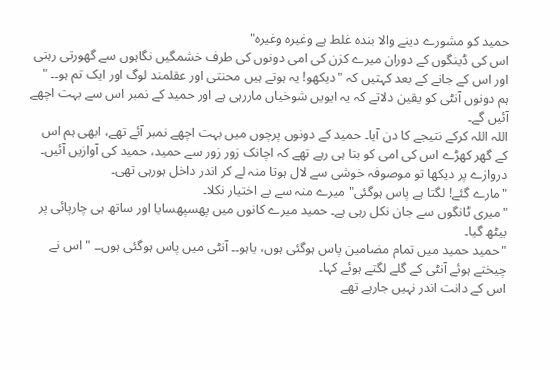حمید کو مشورے دینے والا بندہ غلط ہے وغیرہ وغیرہ"
اس کی ڈینگوں کے دوران میرے کزن کی امی دونوں کی طرف خشمگیں نگاہوں سے گھورتی رہتی اور اس کے جانے کے بعد کہتیں کہ "دیکھو! یہ ہوتے ہیں محنتی اور عقلمند لوگ اور ایک تم ہو۔۔ "
ہم دونوں آنٹی کو یقین دلاتے کہ یہ ایویں شوخیاں ماررہی ہے اور حمید کے نمبر اس سے بہت اچھے آئیں گے۔
اللہ اللہ کرکے نتیجے کا دن آیا۔ حمید کے دونوں پرچوں میں بہت اچھے نمبر آئے تھے، ابھی ہم اس کے گھر کھڑے اس کی امی کو بتا ہی رہے تھے کہ اچانک زور زور سے حمید، حمید کی آوازیں آئیں۔ دروازے پر دیکھا تو موصوفہ خوشی سے لال ہوتا منہ لے کر اندر داخل ہورہی تھی۔
"مارے گئے! لگتا ہے پاس ہوگئی" میرے منہ سے بے اختیار نکلا۔
"میری ٹانگوں سے جان نکل رہی ہے۔ حمید میرے کانوں میں پھسپھسایا اور ساتھ ہی چارپائی پر بیٹھ گیا۔
"حمید حمید میں تمام مضامین پاس ہوگئی ہوں، یاہو۔۔ آنٹی میں پاس ہوگئی ہوں۔۔ " اس نے چیختے ہوئے آنٹی کے گلے لگتے ہوئے کہا۔
اس کے دانت اندر نہیں جارہے تھے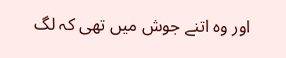اور وہ اتنے جوش میں تھی کہ لگ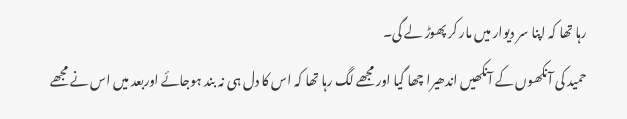رہا تھا کہ اپنا سر دیوار میں مار کر پھوڑ لے گی۔
حمید کی آنکھوں کے آنکھیں اندھیرا چھا گیا اور مجھے لگ رہا تھا کہ اس کا دل ہی نہ بند ہوجائے اوربعد میں اس نے مجھے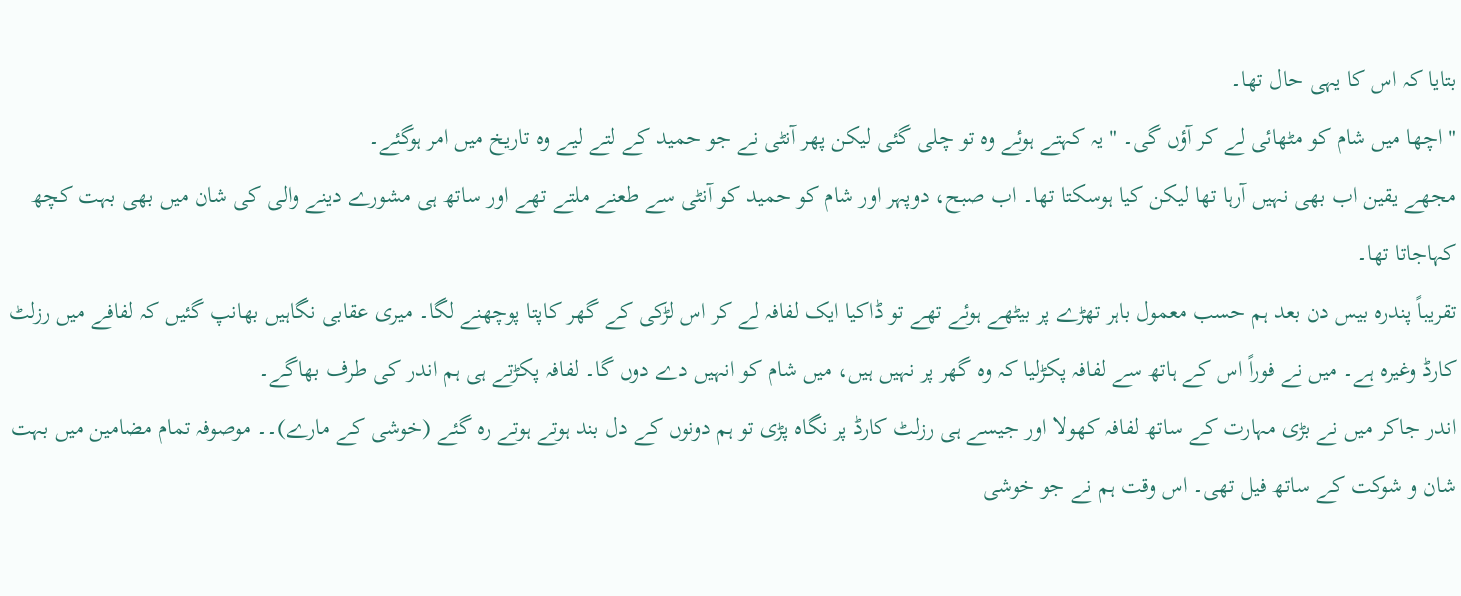بتایا کہ اس کا یہی حال تھا۔
"اچھا میں شام کو مٹھائی لے کر آؤں گی۔ " یہ کہتے ہوئے وہ تو چلی گئی لیکن پھر آنٹی نے جو حمید کے لتے لیے وہ تاریخ میں امر ہوگئے۔
مجھے یقین اب بھی نہیں آرہا تھا لیکن کیا ہوسکتا تھا۔ اب صبح، دوپہر اور شام کو حمید کو آنٹی سے طعنے ملتے تھے اور ساتھ ہی مشورے دینے والی کی شان میں بھی بہت کچھ کہاجاتا تھا۔
تقریباً پندرہ بیس دن بعد ہم حسب معمول باہر تھڑے پر بیٹھے ہوئے تھے تو ڈاکیا ایک لفافہ لے کر اس لڑکی کے گھر کاپتا پوچھنے لگا۔ میری عقابی نگاہیں بھانپ گئیں کہ لفافے میں رزلٹ کارڈ وغیرہ ہے۔ میں نے فوراً اس کے ہاتھ سے لفافہ پکڑلیا کہ وہ گھر پر نہیں ہیں، میں شام کو انہیں دے دوں گا۔ لفافہ پکڑتے ہی ہم اندر کی طرف بھاگے۔
اندر جاکر میں نے بڑی مہارت کے ساتھ لفافہ کھولا اور جیسے ہی رزلٹ کارڈ پر نگاہ پڑی تو ہم دونوں کے دل بند ہوتے ہوتے رہ گئے (خوشی کے مارے)۔۔ موصوفہ تمام مضامین میں بہت شان و شوکت کے ساتھ فیل تھی۔ اس وقت ہم نے جو خوشی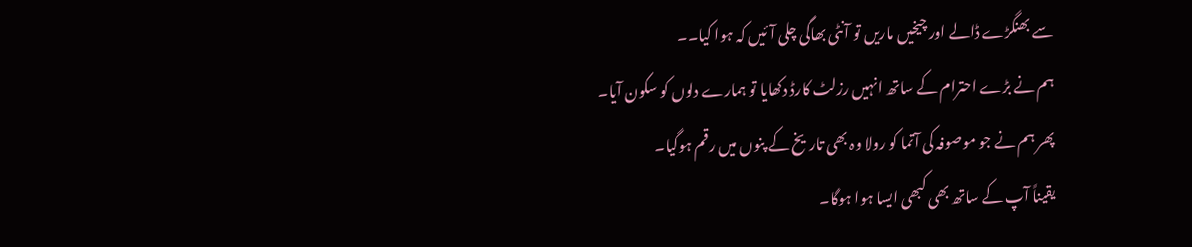سے بھنگڑے ڈالے اور چیخیں ماریں تو آنٹی بھاگی چلی آئیں کہ ہوا کیا۔۔
ہم نے بڑے احترام کے ساتھ انہیں رزلٹ کارڈ دکھایا تو ہمارے دلوں کو سکون آیا۔
پھر ہم نے جو موصوفہ کی آتما کو رولا وہ بھی تاریخ کے پنوں میں رقم ہوگیا۔
یقیناً آپ کے ساتھ بھی کبھی ایسا ہوا ہوگا۔